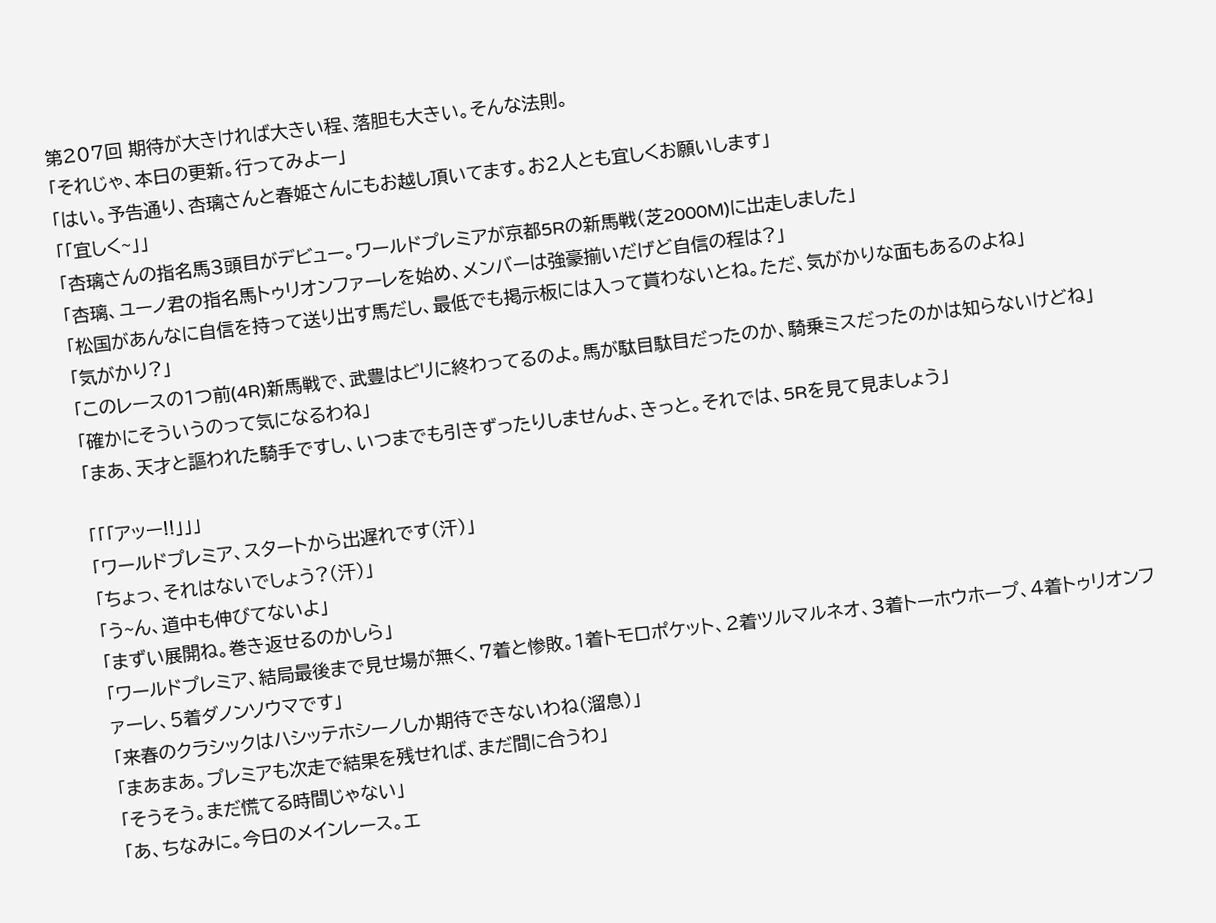第207回 期待が大きければ大きい程、落胆も大きい。そんな法則。
「それじゃ、本日の更新。行ってみよー」
「はい。予告通り、杏璃さんと春姫さんにもお越し頂いてます。お2人とも宜しくお願いします」
「「宜しく~」」
「杏璃さんの指名馬3頭目がデビュー。ワールドプレミアが京都5Rの新馬戦(芝2000M)に出走しました」
「杏璃、ユーノ君の指名馬トゥリオンファーレを始め、メンバーは強豪揃いだげど自信の程は?」
「松国があんなに自信を持って送り出す馬だし、最低でも掲示板には入って貰わないとね。ただ、気がかりな面もあるのよね」
「気がかり?」
「このレースの1つ前(4R)新馬戦で、武豊はビリに終わってるのよ。馬が駄目駄目だったのか、騎乗ミスだったのかは知らないけどね」
「確かにそういうのって気になるわね」
「まあ、天才と謳われた騎手ですし、いつまでも引きずったりしませんよ、きっと。それでは、5Rを見て見ましょう」

「「「アッー!!」」」
「ワールドプレミア、スタートから出遅れです(汗)」
「ちょっ、それはないでしょう?(汗)」
「う~ん、道中も伸びてないよ」
「まずい展開ね。巻き返せるのかしら」
「ワールドプレミア、結局最後まで見せ場が無く、7着と惨敗。1着トモロポケット、2着ツルマルネオ、3着トーホウホープ、4着トゥリオンファーレ、5着ダノンソウマです」
「来春のクラシックはハシッテホシーノしか期待できないわね(溜息)」
「まあまあ。プレミアも次走で結果を残せれば、まだ間に合うわ」
「そうそう。まだ慌てる時間じゃない」
「あ、ちなみに。今日のメインレース。エ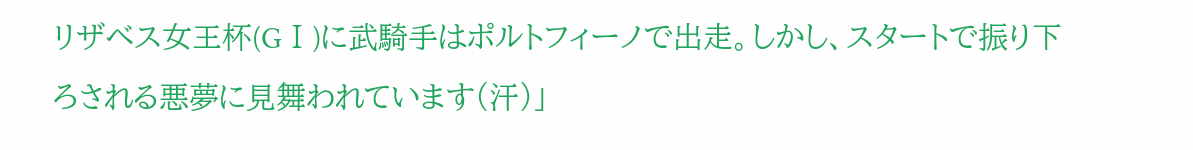リザベス女王杯(GⅠ)に武騎手はポルトフィーノで出走。しかし、スタートで振り下ろされる悪夢に見舞われています(汗)」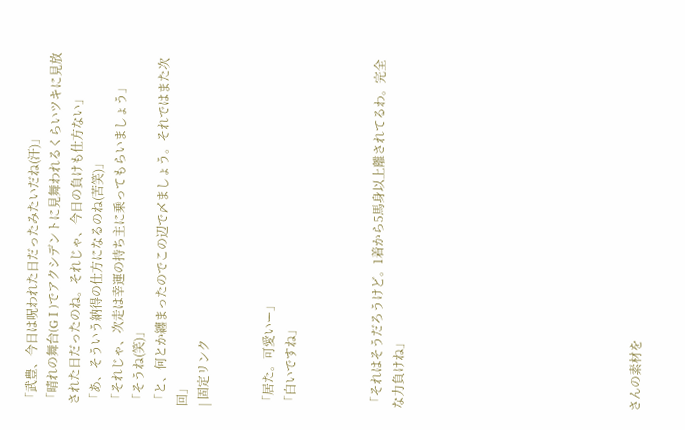「武豊、今日は呪われた日だったみたいだね(汗)」
「晴れの舞台(GⅠ)でアクシデントに見舞われるくらいツキに見放された日だったのね。それじゃ、今日の負けも仕方ない」
「あ、そういう納得の仕方になるのね(苦笑)」
「それじゃ、次走は幸運の持ち主に乗ってもらいましょう」
「そうね(笑)」
「と、何とか纏まったのでこの辺で〆ましょう。それではまた次回」
| 固定リンク


「居た。可愛いー」
「白いですね」



「それはそうだろうけど。1着から5馬身以上離されてるわ。完全な力負けね」










さんの素材を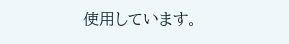使用しています。